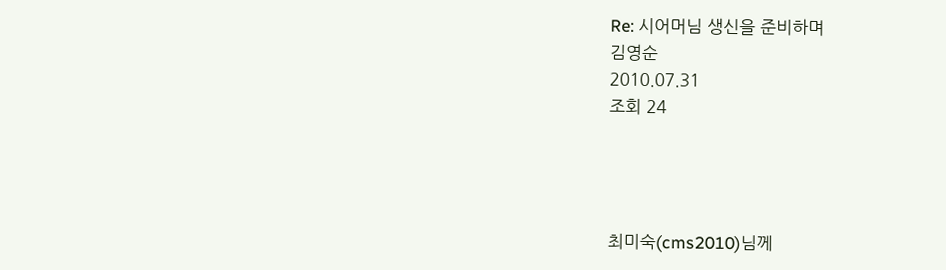Re: 시어머님 생신을 준비하며
김영순
2010.07.31
조회 24




최미숙(cms2010)님께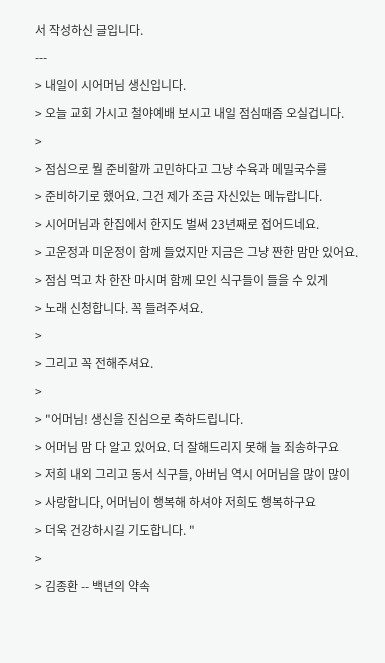서 작성하신 글입니다.
---
> 내일이 시어머님 생신입니다.
> 오늘 교회 가시고 철야예배 보시고 내일 점심때즘 오실겁니다.
>
> 점심으로 뭘 준비할까 고민하다고 그냥 수육과 메밀국수를
> 준비하기로 했어요. 그건 제가 조금 자신있는 메뉴랍니다.
> 시어머님과 한집에서 한지도 벌써 23년째로 접어드네요.
> 고운정과 미운정이 함께 들었지만 지금은 그냥 짠한 맘만 있어요.
> 점심 먹고 차 한잔 마시며 함께 모인 식구들이 들을 수 있게
> 노래 신청합니다. 꼭 들려주셔요.
>
> 그리고 꼭 전해주셔요.
>
> "어머님! 생신을 진심으로 축하드립니다.
> 어머님 맘 다 알고 있어요. 더 잘해드리지 못해 늘 죄송하구요
> 저희 내외 그리고 동서 식구들, 아버님 역시 어머님을 많이 많이
> 사랑합니다, 어머님이 행복해 하셔야 저희도 행복하구요
> 더욱 건강하시길 기도합니다. "
>
> 김종환 -- 백년의 약속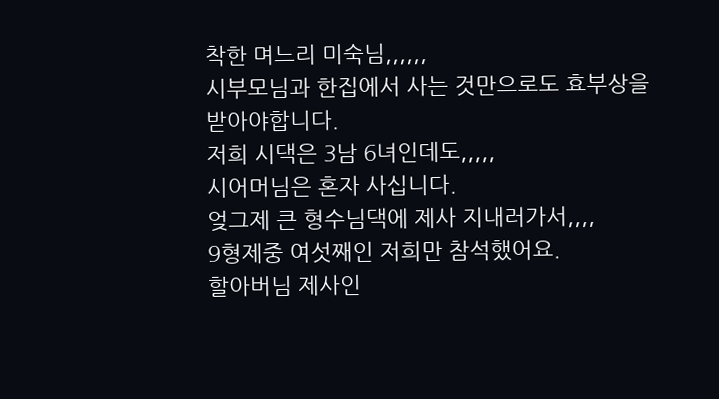착한 며느리 미숙님,,,,,,
시부모님과 한집에서 사는 것만으로도 효부상을 받아야합니다.
저희 시댁은 3남 6녀인데도,,,,,
시어머님은 혼자 사십니다.
엊그제 큰 형수님댁에 제사 지내러가서,,,,
9형제중 여섯째인 저희만 참석했어요.
할아버님 제사인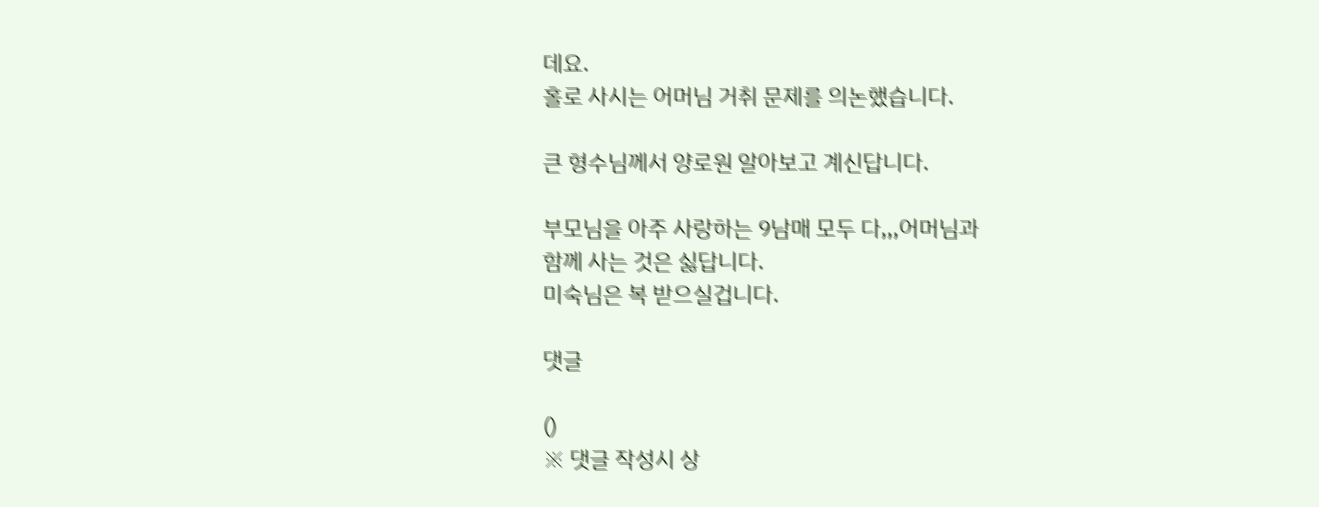데요.
홀로 사시는 어머님 거취 문제를 의논했습니다.

큰 형수님께서 양로원 알아보고 계신답니다.

부모님을 아주 사랑하는 9남매 모두 다,,,어머님과
함께 사는 것은 싫답니다.
미숙님은 복 받으실겁니다.

댓글

()
※ 댓글 작성시 상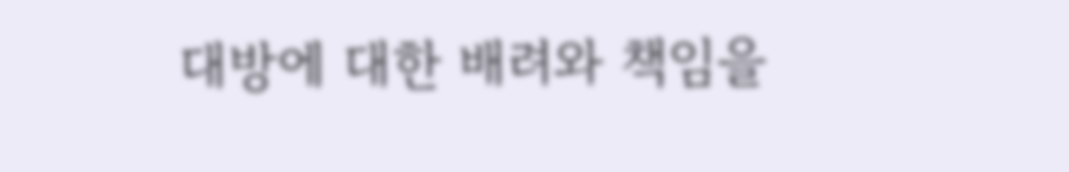대방에 대한 배려와 책임을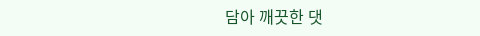담아 깨끗한 댓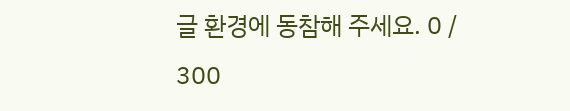글 환경에 동참해 주세요. 0 / 300